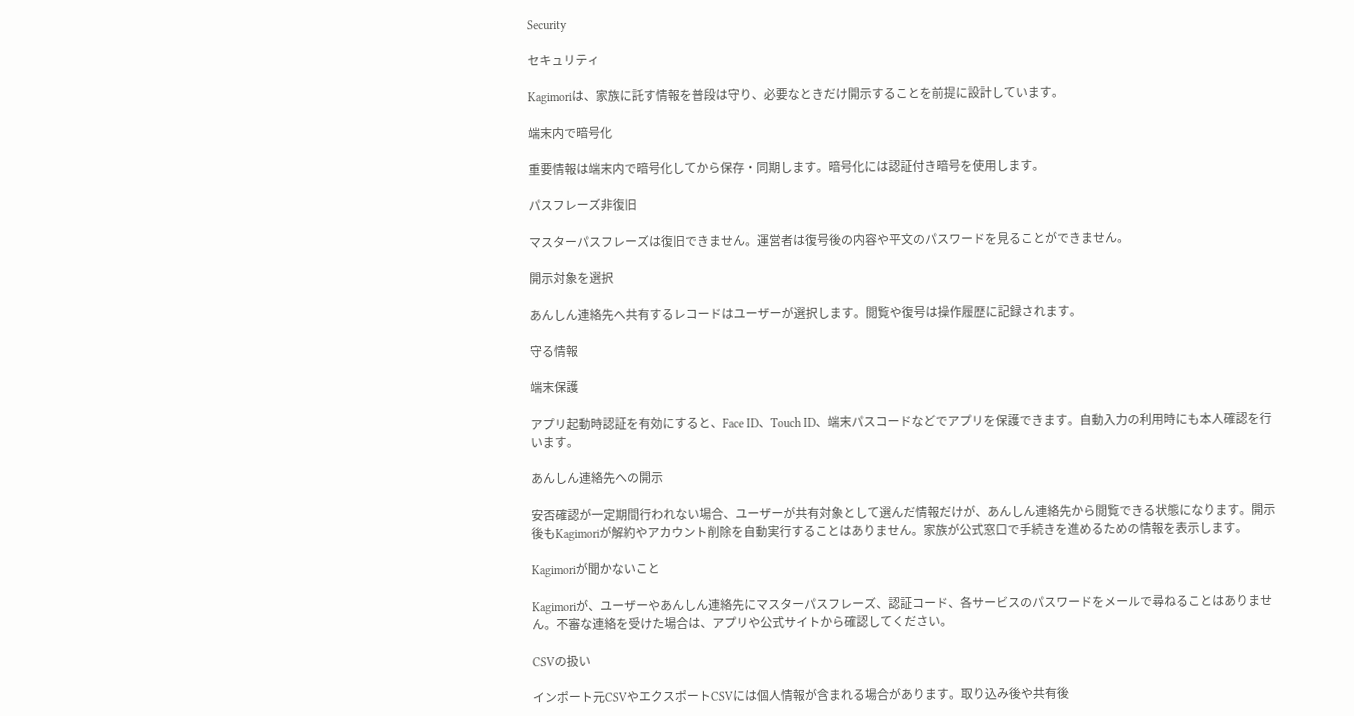Security

セキュリティ

Kagimoriは、家族に託す情報を普段は守り、必要なときだけ開示することを前提に設計しています。

端末内で暗号化

重要情報は端末内で暗号化してから保存・同期します。暗号化には認証付き暗号を使用します。

パスフレーズ非復旧

マスターパスフレーズは復旧できません。運営者は復号後の内容や平文のパスワードを見ることができません。

開示対象を選択

あんしん連絡先へ共有するレコードはユーザーが選択します。閲覧や復号は操作履歴に記録されます。

守る情報

端末保護

アプリ起動時認証を有効にすると、Face ID、Touch ID、端末パスコードなどでアプリを保護できます。自動入力の利用時にも本人確認を行います。

あんしん連絡先への開示

安否確認が一定期間行われない場合、ユーザーが共有対象として選んだ情報だけが、あんしん連絡先から閲覧できる状態になります。開示後もKagimoriが解約やアカウント削除を自動実行することはありません。家族が公式窓口で手続きを進めるための情報を表示します。

Kagimoriが聞かないこと

Kagimoriが、ユーザーやあんしん連絡先にマスターパスフレーズ、認証コード、各サービスのパスワードをメールで尋ねることはありません。不審な連絡を受けた場合は、アプリや公式サイトから確認してください。

CSVの扱い

インポート元CSVやエクスポートCSVには個人情報が含まれる場合があります。取り込み後や共有後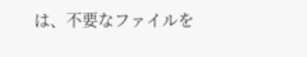は、不要なファイルを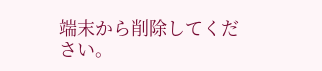端末から削除してください。